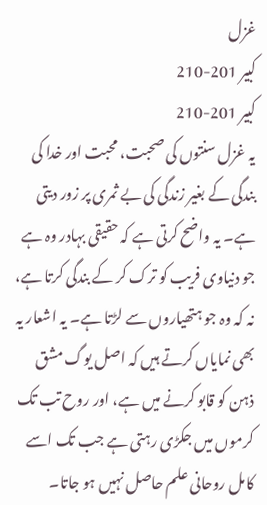غزل
کبیر 201-210
کبیر 201-210
یہ غزل سنتوں کی صحبت، محبت اور خدا کی بندگی کے بغیر زندگی کی بے ثمری پر زور دیتی ہے۔ یہ واضح کرتی ہے کہ حقیقی بہادر وہ ہے جو دنیاوی فریب کو ترک کر کے بندگی کرتا ہے، نہ کہ وہ جو ہتھیاروں سے لڑتا ہے۔ یہ اشعار یہ بھی نمایاں کرتے ہیں کہ اصل یوگ مشق ذہن کو قابو کرنے میں ہے، اور روح تب تک کرموں میں جکڑی رہتی ہے جب تک اسے کامل روحانی علم حاصل نہیں ہو جاتا۔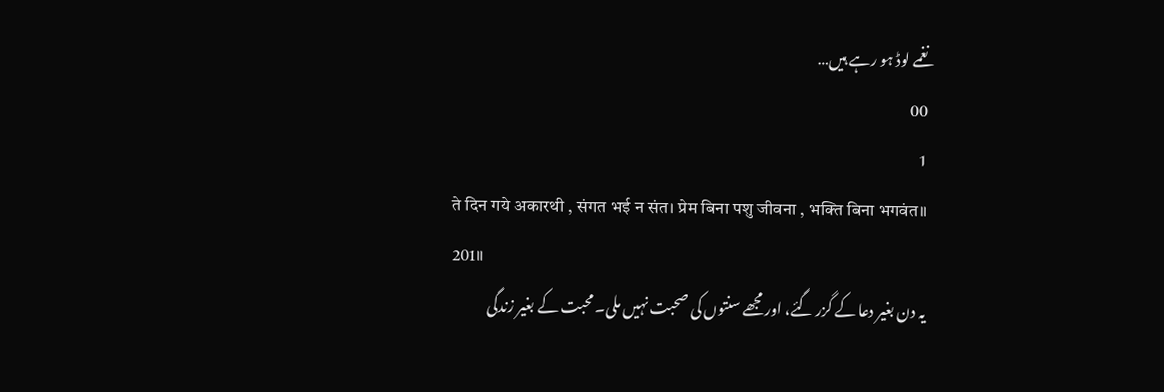نغمے لوڈ ہو رہے ہیں…
00
1
ते दिन गये अकारथी , संगत भई न संत। प्रेम बिना पशु जीवना , भक्ति बिना भगवंत॥ 201॥
یہ دن بغیر دعا کے گزر گئے، اور مجھے سنتوں کی صحبت نہیں ملی۔ محبت کے بغیر زندگی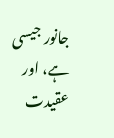جانور جیسی ہے، اور عقیدت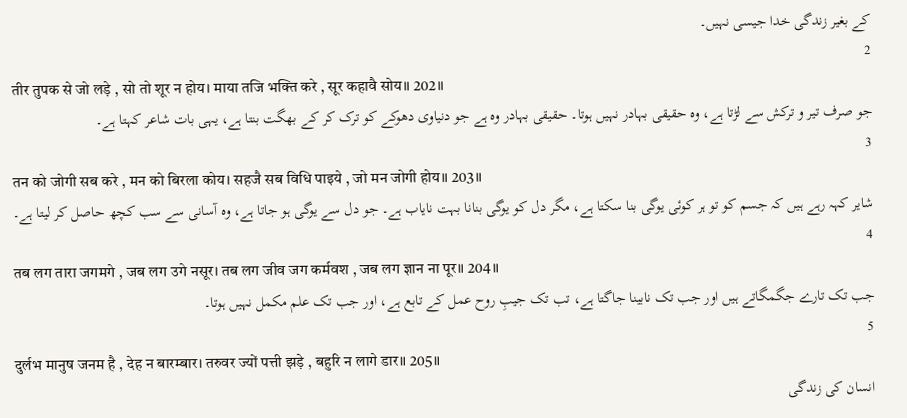کے بغیر زندگی خدا جیسی نہیں۔
2
तीर तुपक से जो लड़े , सो तो शूर न होय। माया तजि भक्ति करे , सूर कहावै सोय॥ 202॥
جو صرف تیر و ترکش سے لڑتا ہے، وہ حقیقی بہادر نہیں ہوتا۔ حقیقی بہادر وہ ہے جو دنیاوی دھوکے کو ترک کر کے بھگت بنتا ہے، یہی بات شاعر کہتا ہے۔
3
तन को जोगी सब करे , मन को बिरला कोय। सहजै सब विधि पाइये , जो मन जोगी होय॥ 203॥
شایر کہہ رہے ہیں کہ جسم کو تو ہر کوئی یوگی بنا سکتا ہے، مگر دل کو یوگی بنانا بہت نایاب ہے۔ جو دل سے یوگی ہو جاتا ہے، وہ آسانی سے سب کچھ حاصل کر لیتا ہے۔
4
तब लग तारा जगमगे , जब लग उगे नसूर। तब लग जीव जग कर्मवश , जब लग ज्ञान ना पूर॥ 204॥
جب تک تارے جگمگاتے ہیں اور جب تک نابینا جاگتا ہے، تب تک جیبِ روح عمل کے تابع ہے، اور جب تک علم مکمل نہیں ہوتا۔
5
दुर्लभ मानुष जनम है , देह न बारम्बार। तरुवर ज्यों पत्ती झड़े , बहुरि न लागे डार॥ 205॥
انسان کی زندگی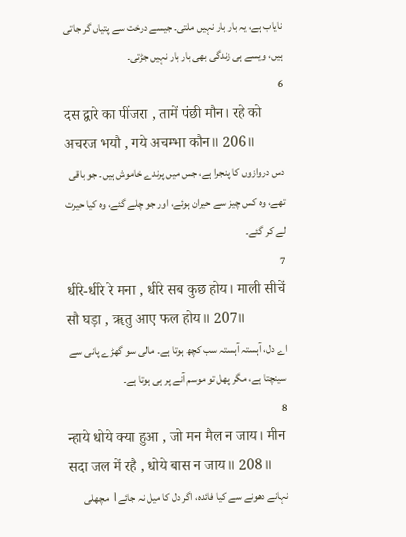نایاب ہے، یہ بار بار نہیں ملتی۔ جیسے درخت سے پتیاں گر جاتی ہیں، ویسے ہی زندگی بھی بار بار نہیں جڑتی۔
6
दस द्वारे का पींजरा , तामें पंछी मौन। रहे को अचरज भयौ , गये अचम्भा कौन॥ 206॥
دس دروازوں کا پنجرا ہے، جس میں پرندے خاموش ہیں۔ جو باقی تھے، وہ کس چیز سے حیران ہوئے، اور جو چلے گئے، وہ کیا حیرت لے کر گئے۔
7
धीरे-धीरे रे मना , धीरे सब कुछ होय। माली सीचें सौ घड़ा , ॠतु आए फल होय॥ 207॥
اے دل، آہستہ آہستہ سب کچھ ہوتا ہے۔ مالی سو گھڑے پانی سے سینچتا ہے، مگر پھل تو موسم آنے پر ہی ہوتا ہے۔
8
न्हाये धोये क्या हुआ , जो मन मैल न जाय। मीन सदा जल में रहै , धोये बास न जाय॥ 208॥
نہانے دھونے سے کیا فائدہ، اگر دل کا میل نہ جائے। مچھلی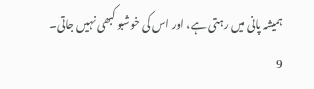ہمیشہ پانی میں رہتی ہے، اور اس کی خوشبو کبھی نہیں جاتی۔
9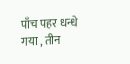पाँच पहर धन्धे गया , तीन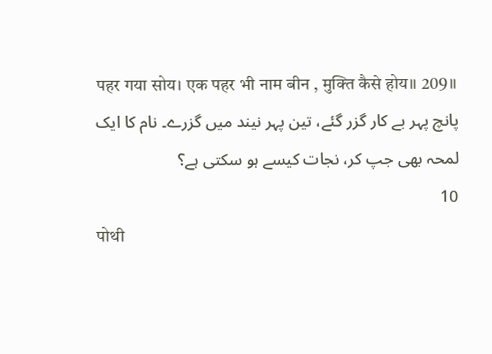पहर गया सोय। एक पहर भी नाम बीन , मुक्ति कैसे होय॥ 209॥
پانچ پہر بے کار گزر گئے، تین پہر نیند میں گزرے۔ نام کا ایک لمحہ بھی جپ کر، نجات کیسے ہو سکتی ہے؟
10
पोथी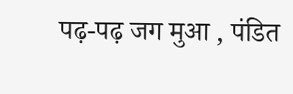पढ़-पढ़ जग मुआ , पंडित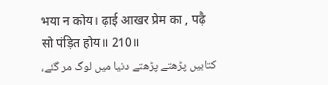भया न कोय। ढ़ाई आखर प्रेम का , पढ़ै सो पंड़ित होय॥ 210॥
کتابیں پڑھتے پڑھتے دنیا میں لوگ مر گئے،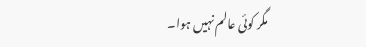مگر کوئی عالم نہیں ہوا۔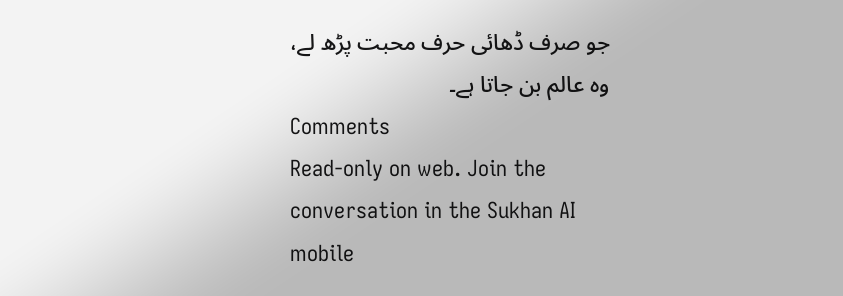جو صرف ڈھائی حرف محبت پڑھ لے، وہ عالم بن جاتا ہے۔
Comments
Read-only on web. Join the conversation in the Sukhan AI mobile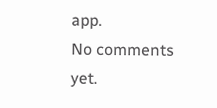app.
No comments yet.